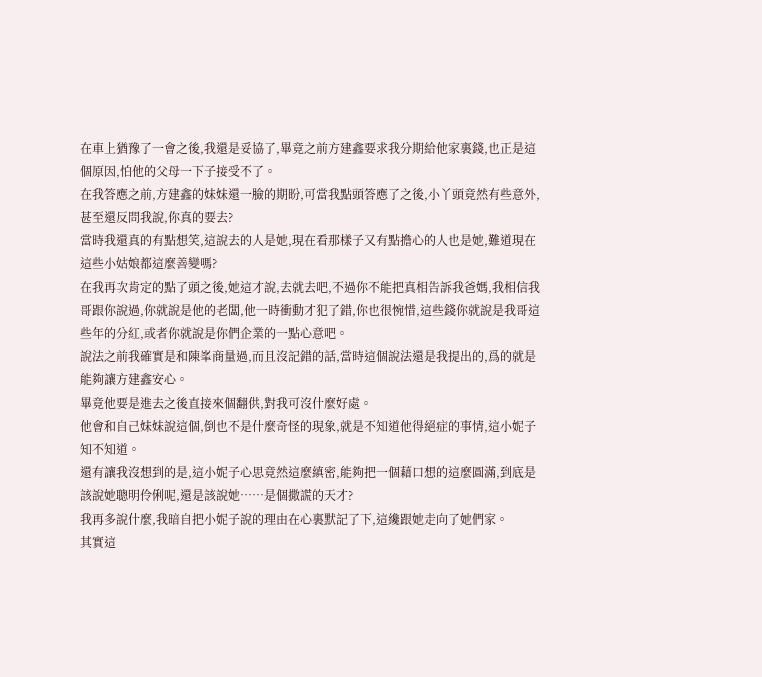在車上猶豫了一會之後,我還是妥協了,畢竟之前方建鑫要求我分期給他家裏錢,也正是這個原因,怕他的父母一下子接受不了。
在我答應之前,方建鑫的妹妹還一臉的期盼,可當我點頭答應了之後,小丫頭竟然有些意外,甚至還反問我說,你真的要去?
當時我還真的有點想笑,這說去的人是她,現在看那樣子又有點擔心的人也是她,難道現在這些小姑娘都這麼善變嗎?
在我再次肯定的點了頭之後,她這才說,去就去吧,不過你不能把真相告訴我爸媽,我相信我哥跟你說過,你就說是他的老闆,他一時衝動才犯了錯,你也很惋惜,這些錢你就說是我哥這些年的分紅,或者你就說是你們企業的一點心意吧。
說法之前我確實是和陳峯商量過,而且沒記錯的話,當時這個說法還是我提出的,爲的就是能夠讓方建鑫安心。
畢竟他要是進去之後直接來個翻供,對我可沒什麼好處。
他會和自己妹妹說這個,倒也不是什麼奇怪的現象,就是不知道他得絕症的事情,這小妮子知不知道。
還有讓我沒想到的是,這小妮子心思竟然這麼縝密,能夠把一個藉口想的這麼圓滿,到底是該說她聰明伶俐呢,還是該說她……是個撒謊的天才?
我再多說什麼,我暗自把小妮子說的理由在心裏默記了下,這纔跟她走向了她們家。
其實這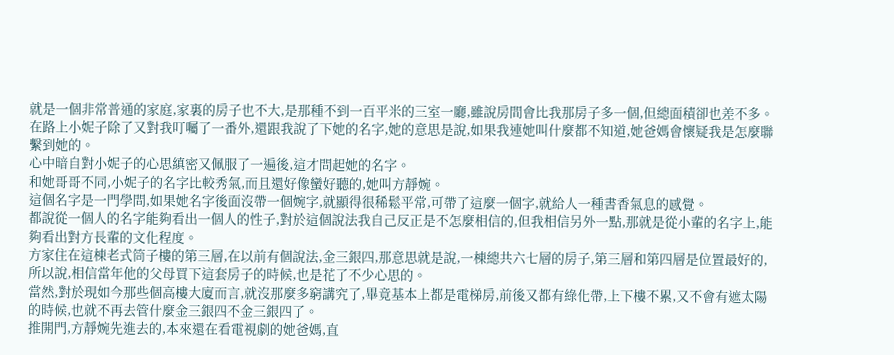就是一個非常普通的家庭,家裏的房子也不大,是那種不到一百平米的三室一廳,雖說房間會比我那房子多一個,但總面積卻也差不多。
在路上小妮子除了又對我叮囑了一番外,還跟我說了下她的名字,她的意思是說,如果我連她叫什麼都不知道,她爸媽會懷疑我是怎麼聯繫到她的。
心中暗自對小妮子的心思縝密又佩服了一遍後,這才問起她的名字。
和她哥哥不同,小妮子的名字比較秀氣,而且還好像蠻好聽的,她叫方靜婉。
這個名字是一門學問,如果她名字後面沒帶一個婉字,就顯得很稀鬆平常,可帶了這麼一個字,就給人一種書香氣息的感覺。
都說從一個人的名字能夠看出一個人的性子,對於這個說法我自己反正是不怎麼相信的,但我相信另外一點,那就是從小輩的名字上,能夠看出對方長輩的文化程度。
方家住在這棟老式筒子樓的第三層,在以前有個說法,金三銀四,那意思就是說,一棟總共六七層的房子,第三層和第四層是位置最好的,所以說,相信當年他的父母買下這套房子的時候,也是花了不少心思的。
當然,對於現如今那些個高樓大廈而言,就沒那麼多窮講究了,畢竟基本上都是電梯房,前後又都有綠化帶,上下樓不累,又不會有遮太陽的時候,也就不再去管什麼金三銀四不金三銀四了。
推開門,方靜婉先進去的,本來還在看電視劇的她爸媽,直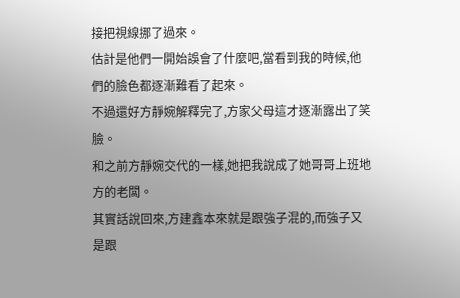接把視線挪了過來。
估計是他們一開始誤會了什麼吧,當看到我的時候,他們的臉色都逐漸難看了起來。
不過還好方靜婉解釋完了,方家父母這才逐漸露出了笑臉。
和之前方靜婉交代的一樣,她把我說成了她哥哥上班地方的老闆。
其實話說回來,方建鑫本來就是跟強子混的,而強子又是跟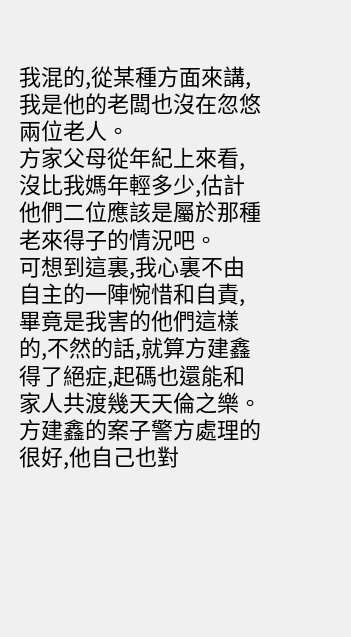我混的,從某種方面來講,我是他的老闆也沒在忽悠兩位老人。
方家父母從年紀上來看,沒比我媽年輕多少,估計他們二位應該是屬於那種老來得子的情況吧。
可想到這裏,我心裏不由自主的一陣惋惜和自責,畢竟是我害的他們這樣的,不然的話,就算方建鑫得了絕症,起碼也還能和家人共渡幾天天倫之樂。
方建鑫的案子警方處理的很好,他自己也對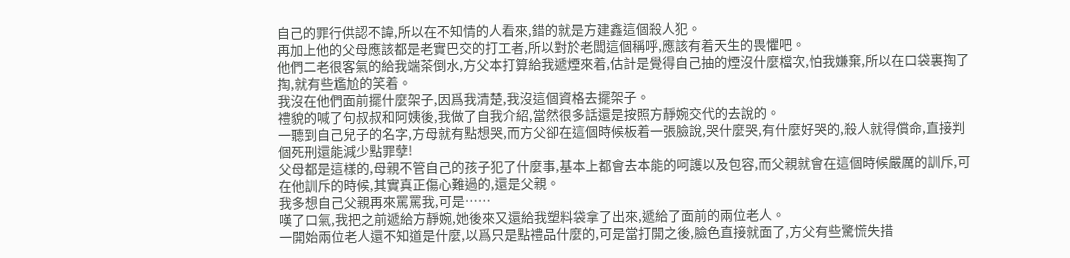自己的罪行供認不諱,所以在不知情的人看來,錯的就是方建鑫這個殺人犯。
再加上他的父母應該都是老實巴交的打工者,所以對於老闆這個稱呼,應該有着天生的畏懼吧。
他們二老很客氣的給我端茶倒水,方父本打算給我遞煙來着,估計是覺得自己抽的煙沒什麼檔次,怕我嫌棄,所以在口袋裏掏了掏,就有些尷尬的笑着。
我沒在他們面前擺什麼架子,因爲我清楚,我沒這個資格去擺架子。
禮貌的喊了句叔叔和阿姨後,我做了自我介紹,當然很多話還是按照方靜婉交代的去說的。
一聽到自己兒子的名字,方母就有點想哭,而方父卻在這個時候板着一張臉說,哭什麼哭,有什麼好哭的,殺人就得償命,直接判個死刑還能減少點罪孽!
父母都是這樣的,母親不管自己的孩子犯了什麼事,基本上都會去本能的呵護以及包容,而父親就會在這個時候嚴厲的訓斥,可在他訓斥的時候,其實真正傷心難過的,還是父親。
我多想自己父親再來罵罵我,可是……
嘆了口氣,我把之前遞給方靜婉,她後來又還給我塑料袋拿了出來,遞給了面前的兩位老人。
一開始兩位老人還不知道是什麼,以爲只是點禮品什麼的,可是當打開之後,臉色直接就面了,方父有些驚慌失措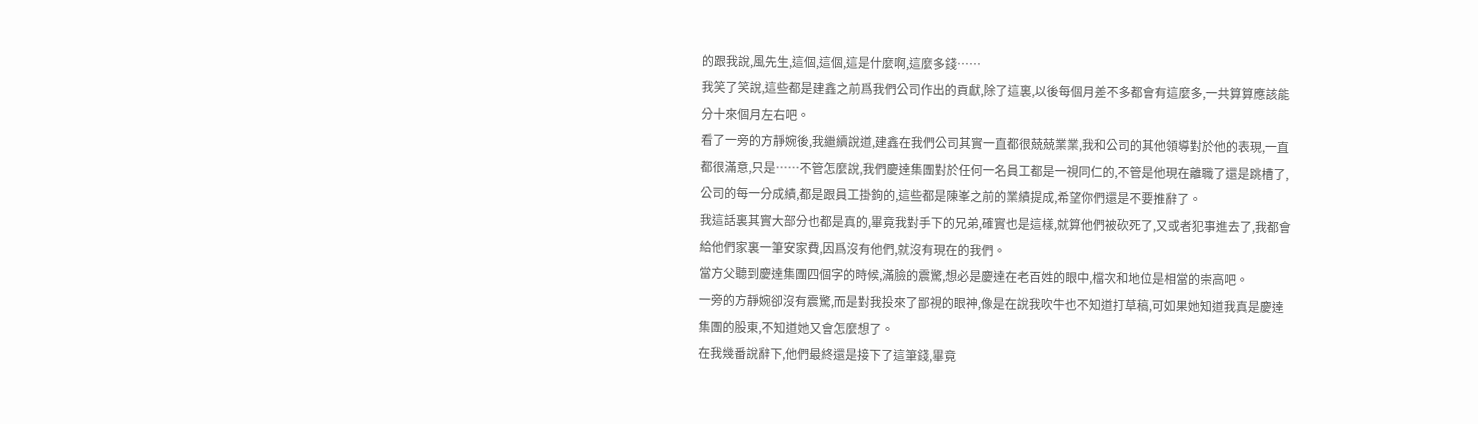的跟我說,風先生,這個,這個,這是什麼啊,這麼多錢……
我笑了笑說,這些都是建鑫之前爲我們公司作出的貢獻,除了這裏,以後每個月差不多都會有這麼多,一共算算應該能分十來個月左右吧。
看了一旁的方靜婉後,我繼續說道,建鑫在我們公司其實一直都很兢兢業業,我和公司的其他領導對於他的表現,一直都很滿意,只是……不管怎麼說,我們慶達集團對於任何一名員工都是一視同仁的,不管是他現在離職了還是跳槽了,公司的每一分成績,都是跟員工掛鉤的,這些都是陳峯之前的業績提成,希望你們還是不要推辭了。
我這話裏其實大部分也都是真的,畢竟我對手下的兄弟,確實也是這樣,就算他們被砍死了,又或者犯事進去了,我都會給他們家裏一筆安家費,因爲沒有他們,就沒有現在的我們。
當方父聽到慶達集團四個字的時候,滿臉的震驚,想必是慶達在老百姓的眼中,檔次和地位是相當的崇高吧。
一旁的方靜婉卻沒有震驚,而是對我投來了鄙視的眼神,像是在說我吹牛也不知道打草稿,可如果她知道我真是慶達集團的股東,不知道她又會怎麼想了。
在我幾番說辭下,他們最終還是接下了這筆錢,畢竟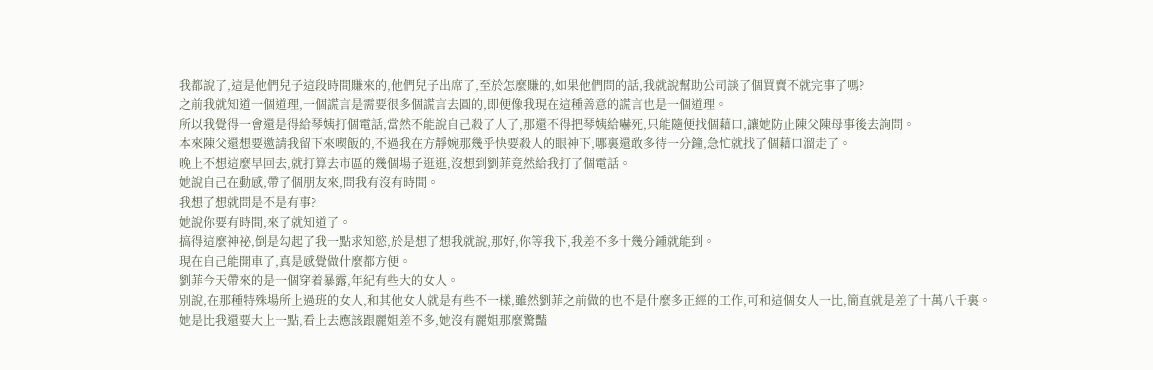我都說了,這是他們兒子這段時間賺來的,他們兒子出席了,至於怎麼賺的,如果他們問的話,我就說幫助公司談了個買賣不就完事了嗎?
之前我就知道一個道理,一個謊言是需要很多個謊言去圓的,即便像我現在這種善意的謊言也是一個道理。
所以我覺得一會還是得給琴姨打個電話,當然不能說自己殺了人了,那還不得把琴姨給嚇死,只能隨便找個藉口,讓她防止陳父陳母事後去詢問。
本來陳父還想要邀請我留下來喫飯的,不過我在方靜婉那幾乎快要殺人的眼神下,哪裏還敢多待一分鐘,急忙就找了個藉口溜走了。
晚上不想這麼早回去,就打算去市區的幾個場子逛逛,沒想到劉菲竟然給我打了個電話。
她說自己在動感,帶了個朋友來,問我有沒有時間。
我想了想就問是不是有事?
她說你要有時間,來了就知道了。
搞得這麼神祕,倒是勾起了我一點求知慾,於是想了想我就說,那好,你等我下,我差不多十幾分鍾就能到。
現在自己能開車了,真是感覺做什麼都方便。
劉菲今天帶來的是一個穿着暴露,年紀有些大的女人。
別說,在那種特殊場所上過班的女人,和其他女人就是有些不一樣,雖然劉菲之前做的也不是什麼多正經的工作,可和這個女人一比,簡直就是差了十萬八千裏。
她是比我還要大上一點,看上去應該跟麗姐差不多,她沒有麗姐那麼驚豔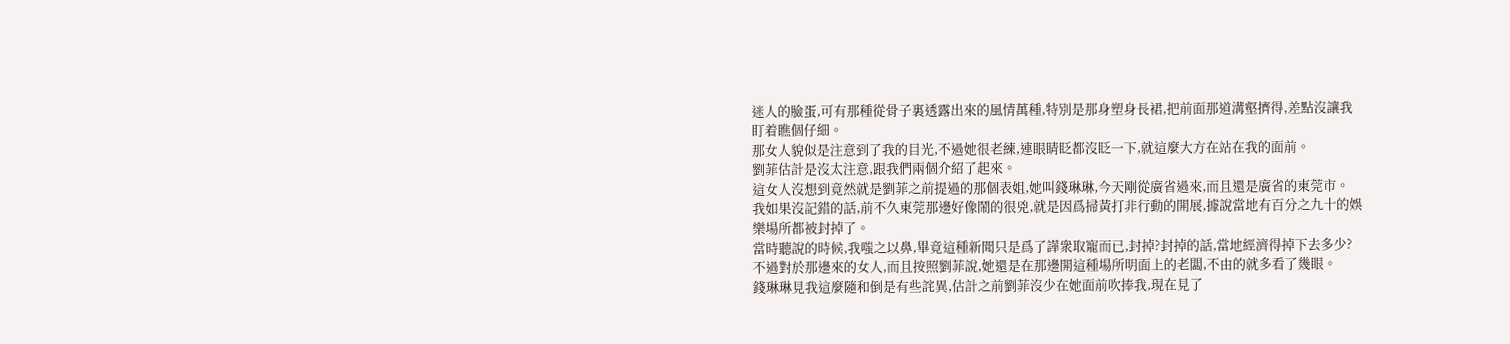迷人的臉蛋,可有那種從骨子裏透露出來的風情萬種,特別是那身塑身長裙,把前面那道溝壑擠得,差點沒讓我盯着瞧個仔細。
那女人貌似是注意到了我的目光,不過她很老練,連眼睛眨都沒眨一下,就這麼大方在站在我的面前。
劉菲估計是沒太注意,跟我們兩個介紹了起來。
這女人沒想到竟然就是劉菲之前提過的那個表姐,她叫錢琳琳,今天剛從廣省過來,而且還是廣省的東莞市。
我如果沒記錯的話,前不久東莞那邊好像鬧的很兇,就是因爲掃黃打非行動的開展,據說當地有百分之九十的娛樂場所都被封掉了。
當時聽說的時候,我嗤之以鼻,畢竟這種新聞只是爲了譁衆取寵而已,封掉?封掉的話,當地經濟得掉下去多少?
不過對於那邊來的女人,而且按照劉菲說,她還是在那邊開這種場所明面上的老闆,不由的就多看了幾眼。
錢琳琳見我這麼隨和倒是有些詫異,估計之前劉菲沒少在她面前吹捧我,現在見了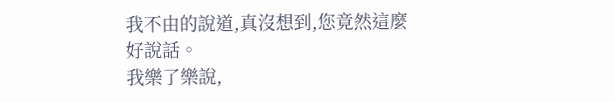我不由的說道,真沒想到,您竟然這麼好說話。
我樂了樂說,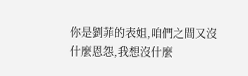你是劉菲的表姐,咱們之間又沒什麼恩怨,我想沒什麼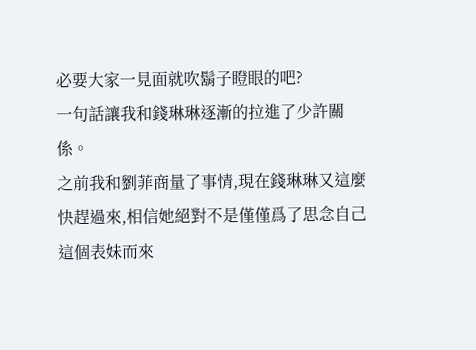必要大家一見面就吹鬍子瞪眼的吧?
一句話讓我和錢琳琳逐漸的拉進了少許關係。
之前我和劉菲商量了事情,現在錢琳琳又這麼快趕過來,相信她絕對不是僅僅爲了思念自己這個表妹而來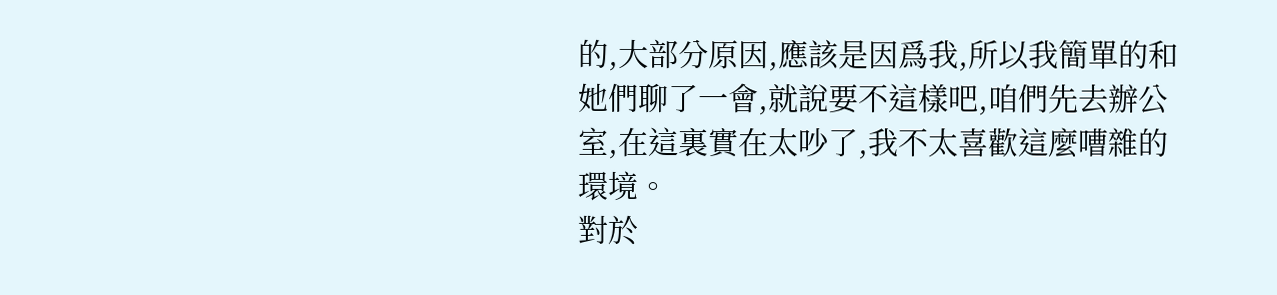的,大部分原因,應該是因爲我,所以我簡單的和她們聊了一會,就說要不這樣吧,咱們先去辦公室,在這裏實在太吵了,我不太喜歡這麼嘈雜的環境。
對於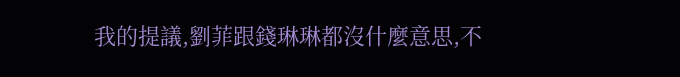我的提議,劉菲跟錢琳琳都沒什麼意思,不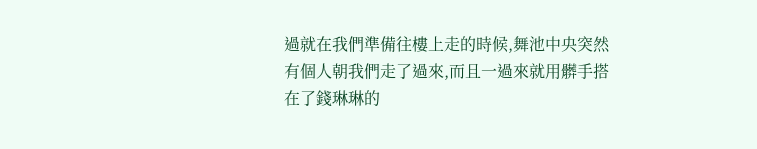過就在我們準備往樓上走的時候,舞池中央突然有個人朝我們走了過來,而且一過來就用髒手搭在了錢琳琳的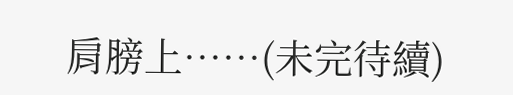肩膀上……(未完待續)